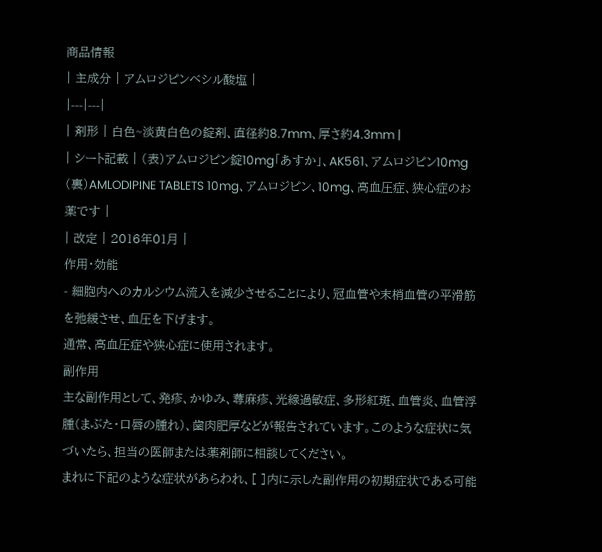商品情報
| 主成分 | アムロジピンベシル酸塩 |
|---|---|
| 剤形 | 白色~淡黄白色の錠剤、直径約8.7mm、厚さ約4.3mm |
| シート記載 | (表)アムロジピン錠10mg「あすか」、AK561、アムロジピン10mg (裏)AMLODIPINE TABLETS 10mg、アムロジピン、10mg、高血圧症、狭心症のお薬です |
| 改定 | 2016年01月 |
作用・効能
- 細胞内へのカルシウム流入を減少させることにより、冠血管や末梢血管の平滑筋を弛緩させ、血圧を下げます。
通常、高血圧症や狭心症に使用されます。
副作用
主な副作用として、発疹、かゆみ、蕁麻疹、光線過敏症、多形紅斑、血管炎、血管浮腫(まぶた・口唇の腫れ)、歯肉肥厚などが報告されています。このような症状に気づいたら、担当の医師または薬剤師に相談してください。
まれに下記のような症状があらわれ、[ ]内に示した副作用の初期症状である可能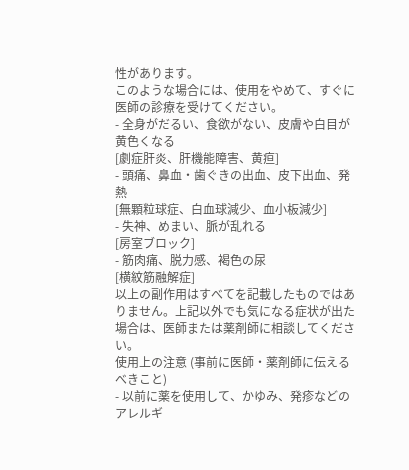性があります。
このような場合には、使用をやめて、すぐに医師の診療を受けてください。
- 全身がだるい、食欲がない、皮膚や白目が黄色くなる
[劇症肝炎、肝機能障害、黄疸]
- 頭痛、鼻血・歯ぐきの出血、皮下出血、発熱
[無顆粒球症、白血球減少、血小板減少]
- 失神、めまい、脈が乱れる
[房室ブロック]
- 筋肉痛、脱力感、褐色の尿
[横紋筋融解症]
以上の副作用はすべてを記載したものではありません。上記以外でも気になる症状が出た場合は、医師または薬剤師に相談してください。
使用上の注意 (事前に医師・薬剤師に伝えるべきこと)
- 以前に薬を使用して、かゆみ、発疹などのアレルギ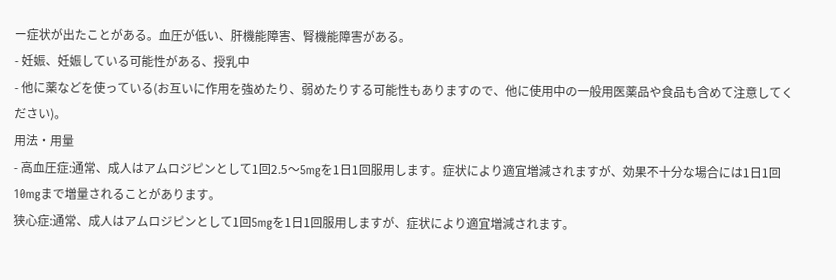ー症状が出たことがある。血圧が低い、肝機能障害、腎機能障害がある。
- 妊娠、妊娠している可能性がある、授乳中
- 他に薬などを使っている(お互いに作用を強めたり、弱めたりする可能性もありますので、他に使用中の一般用医薬品や食品も含めて注意してください)。
用法・用量
- 高血圧症:通常、成人はアムロジピンとして1回2.5〜5mgを1日1回服用します。症状により適宜増減されますが、効果不十分な場合には1日1回10mgまで増量されることがあります。
狭心症:通常、成人はアムロジピンとして1回5mgを1日1回服用しますが、症状により適宜増減されます。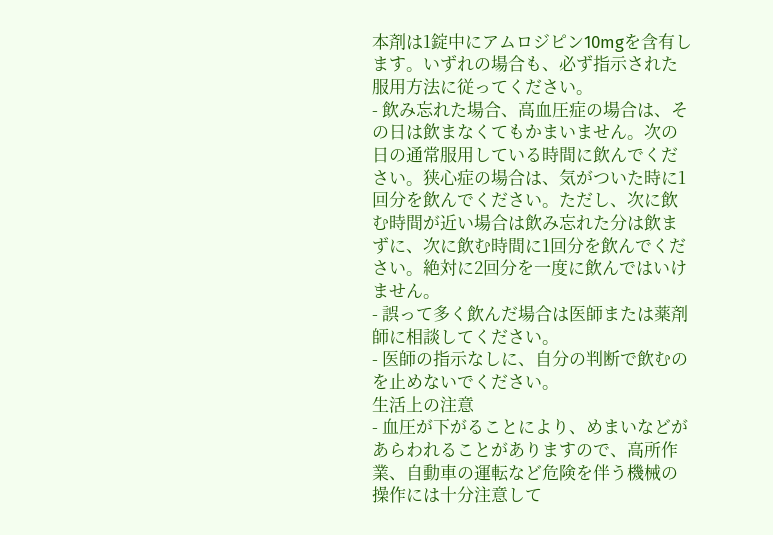本剤は1錠中にアムロジピン10mgを含有します。いずれの場合も、必ず指示された服用方法に従ってください。
- 飲み忘れた場合、高血圧症の場合は、その日は飲まなくてもかまいません。次の日の通常服用している時間に飲んでください。狭心症の場合は、気がついた時に1回分を飲んでください。ただし、次に飲む時間が近い場合は飲み忘れた分は飲まずに、次に飲む時間に1回分を飲んでください。絶対に2回分を一度に飲んではいけません。
- 誤って多く飲んだ場合は医師または薬剤師に相談してください。
- 医師の指示なしに、自分の判断で飲むのを止めないでください。
生活上の注意
- 血圧が下がることにより、めまいなどがあらわれることがありますので、高所作業、自動車の運転など危険を伴う機械の操作には十分注意して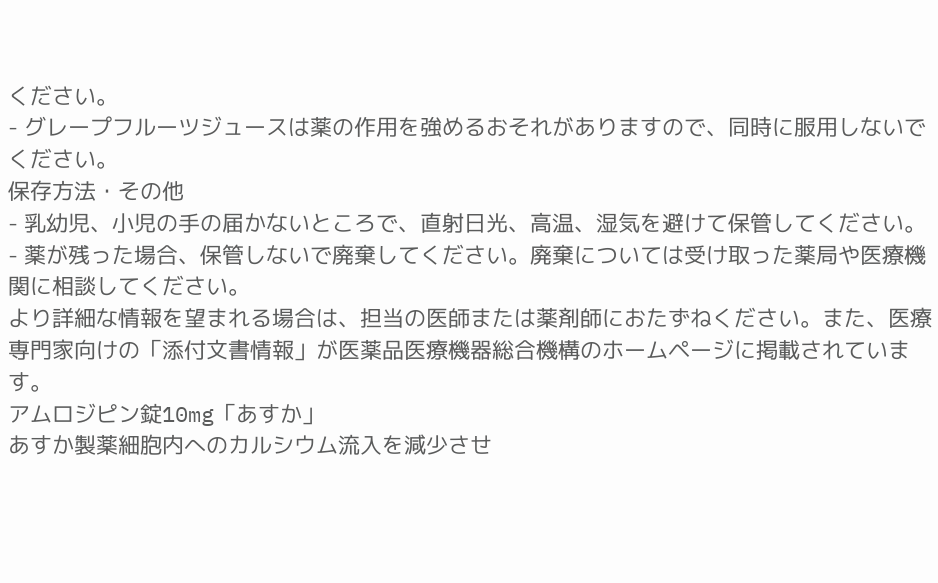ください。
- グレープフルーツジュースは薬の作用を強めるおそれがありますので、同時に服用しないでください。
保存方法・その他
- 乳幼児、小児の手の届かないところで、直射日光、高温、湿気を避けて保管してください。
- 薬が残った場合、保管しないで廃棄してください。廃棄については受け取った薬局や医療機関に相談してください。
より詳細な情報を望まれる場合は、担当の医師または薬剤師におたずねください。また、医療専門家向けの「添付文書情報」が医薬品医療機器総合機構のホームページに掲載されています。
アムロジピン錠10mg「あすか」
あすか製薬細胞内へのカルシウム流入を減少させ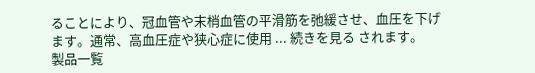ることにより、冠血管や末梢血管の平滑筋を弛緩させ、血圧を下げます。通常、高血圧症や狭心症に使用 ... 続きを見る されます。
製品一覧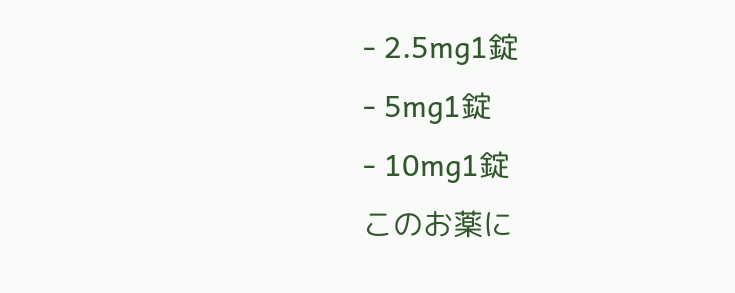- 2.5mg1錠
- 5mg1錠
- 10mg1錠
このお薬に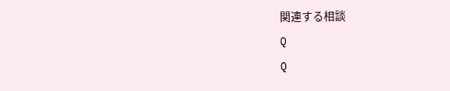関連する相談
Q
Q